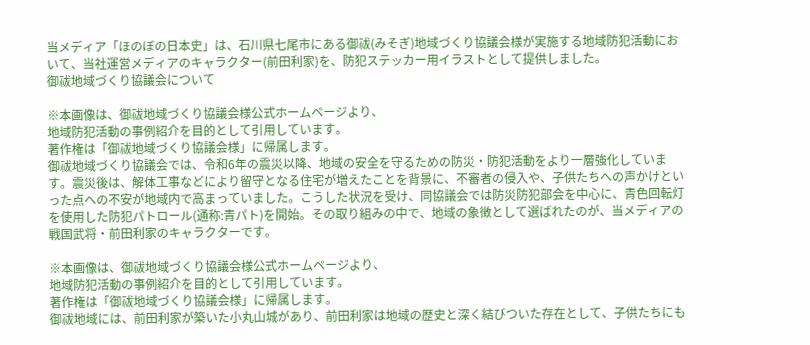当メディア「ほのぼの日本史」は、石川県七尾市にある御祓(みそぎ)地域づくり協議会様が実施する地域防犯活動において、当社運営メディアのキャラクター(前田利家)を、防犯ステッカー用イラストとして提供しました。
御祓地域づくり協議会について

※本画像は、御祓地域づくり協議会様公式ホームページより、
地域防犯活動の事例紹介を目的として引用しています。
著作権は「御祓地域づくり協議会様」に帰属します。
御祓地域づくり協議会では、令和6年の震災以降、地域の安全を守るための防災・防犯活動をより一層強化しています。震災後は、解体工事などにより留守となる住宅が増えたことを背景に、不審者の侵入や、子供たちへの声かけといった点への不安が地域内で高まっていました。こうした状況を受け、同協議会では防災防犯部会を中心に、青色回転灯を使用した防犯パトロール(通称:青パト)を開始。その取り組みの中で、地域の象徴として選ばれたのが、当メディアの戦国武将・前田利家のキャラクターです。

※本画像は、御祓地域づくり協議会様公式ホームページより、
地域防犯活動の事例紹介を目的として引用しています。
著作権は「御祓地域づくり協議会様」に帰属します。
御祓地域には、前田利家が築いた小丸山城があり、前田利家は地域の歴史と深く結びついた存在として、子供たちにも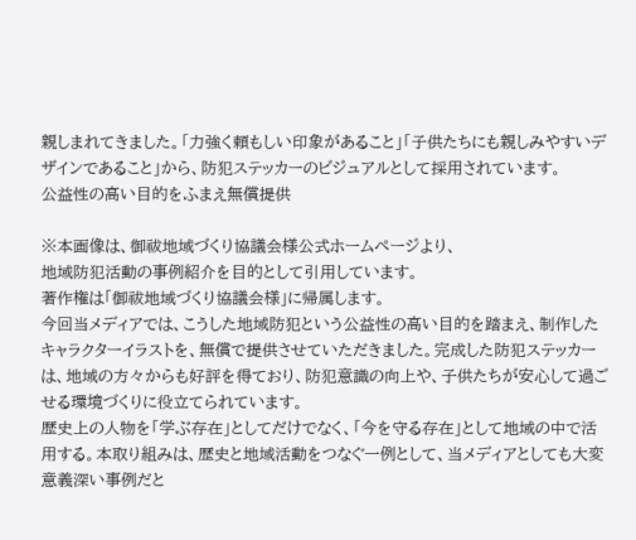親しまれてきました。「力強く頼もしい印象があること」「子供たちにも親しみやすいデザインであること」から、防犯ステッカーのビジュアルとして採用されています。
公益性の高い目的をふまえ無償提供

※本画像は、御祓地域づくり協議会様公式ホームページより、
地域防犯活動の事例紹介を目的として引用しています。
著作権は「御祓地域づくり協議会様」に帰属します。
今回当メディアでは、こうした地域防犯という公益性の高い目的を踏まえ、制作したキャラクターイラストを、無償で提供させていただきました。完成した防犯ステッカーは、地域の方々からも好評を得ており、防犯意識の向上や、子供たちが安心して過ごせる環境づくりに役立てられています。
歴史上の人物を「学ぶ存在」としてだけでなく、「今を守る存在」として地域の中で活用する。本取り組みは、歴史と地域活動をつなぐ一例として、当メディアとしても大変意義深い事例だと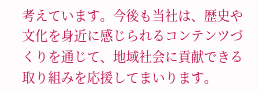考えています。今後も当社は、歴史や文化を身近に感じられるコンテンツづくりを通じて、地域社会に貢献できる取り組みを応援してまいります。